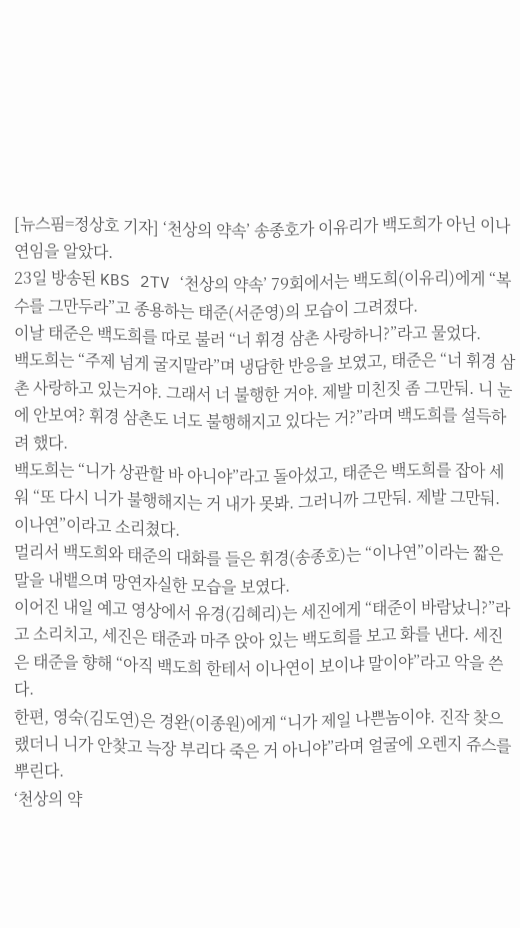[뉴스핌=정상호 기자] ‘천상의 약속’ 송종호가 이유리가 백도희가 아닌 이나연임을 알았다.
23일 방송된 KBS 2TV ‘천상의 약속’ 79회에서는 백도희(이유리)에게 “복수를 그만두라”고 종용하는 태준(서준영)의 모습이 그려졌다.
이날 태준은 백도희를 따로 불러 “너 휘경 삼촌 사랑하니?”라고 물었다.
백도희는 “주제 넘게 굴지말라”며 냉담한 반응을 보였고, 태준은 “너 휘경 삼촌 사랑하고 있는거야. 그래서 너 불행한 거야. 제발 미친짓 좀 그만둬. 니 눈에 안보여? 휘경 삼촌도 너도 불행해지고 있다는 거?”라며 백도희를 설득하려 했다.
백도희는 “니가 상관할 바 아니야”라고 돌아섰고, 태준은 백도희를 잡아 세워 “또 다시 니가 불행해지는 거 내가 못봐. 그러니까 그만둬. 제발 그만둬. 이나연”이라고 소리쳤다.
멀리서 백도희와 태준의 대화를 들은 휘경(송종호)는 “이나연”이라는 짧은 말을 내뱉으며 망연자실한 모습을 보였다.
이어진 내일 예고 영상에서 유경(김혜리)는 세진에게 “태준이 바람났니?”라고 소리치고, 세진은 태준과 마주 앉아 있는 백도희를 보고 화를 낸다. 세진은 태준을 향해 “아직 백도희 한테서 이나연이 보이냐 말이야”라고 악을 쓴다.
한편, 영숙(김도연)은 경완(이종원)에게 “니가 제일 나쁜놈이야. 진작 찾으랬더니 니가 안찾고 늑장 부리다 죽은 거 아니야”라며 얼굴에 오렌지 쥬스를 뿌린다.
‘천상의 약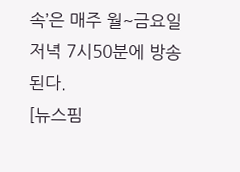속’은 매주 월~금요일 저녁 7시50분에 방송된다.
[뉴스핌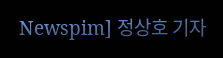Newspim] 정상호 기자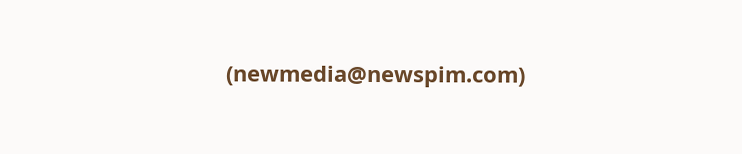(newmedia@newspim.com)